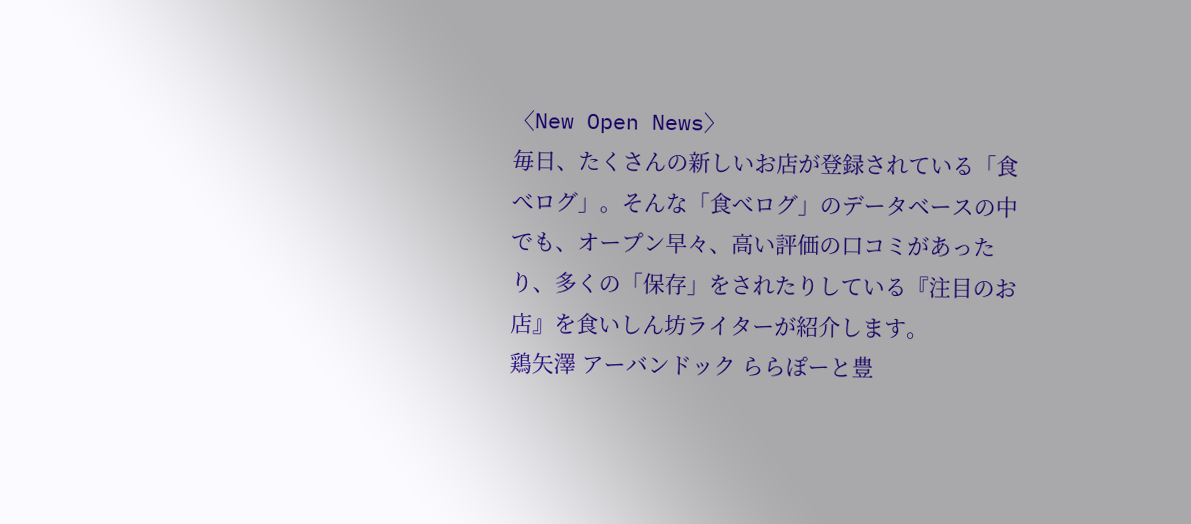〈New Open News〉
毎日、たくさんの新しいお店が登録されている「食べログ」。そんな「食べログ」のデータベースの中でも、オープン早々、高い評価の口コミがあったり、多くの「保存」をされたりしている『注目のお店』を食いしん坊ライターが紹介します。
鶏矢澤 アーバンドック ららぽーと豊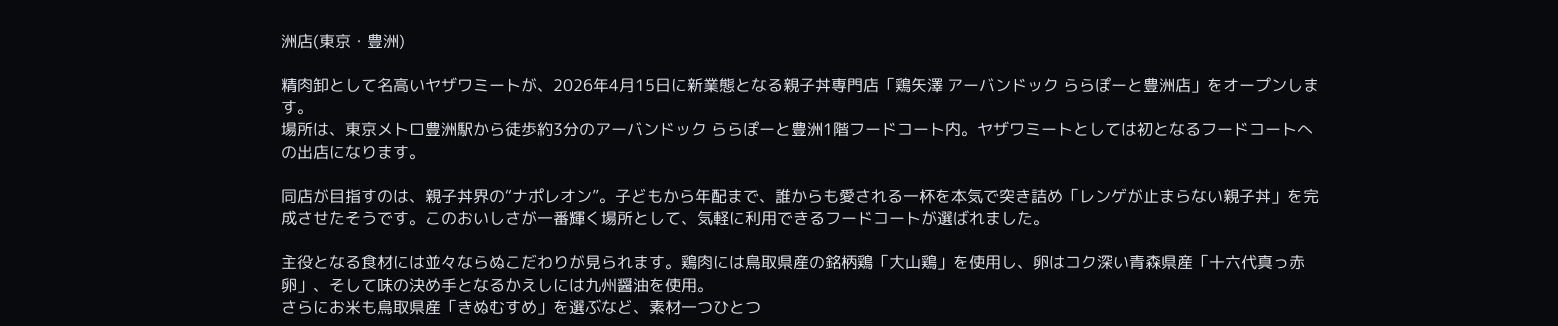洲店(東京・豊洲)

精肉卸として名高いヤザワミートが、2026年4月15日に新業態となる親子丼専門店「鶏矢澤 アーバンドック ららぽーと豊洲店」をオープンします。
場所は、東京メトロ豊洲駅から徒歩約3分のアーバンドック ららぽーと豊洲1階フードコート内。ヤザワミートとしては初となるフードコートへの出店になります。

同店が目指すのは、親子丼界の“ナポレオン”。子どもから年配まで、誰からも愛される一杯を本気で突き詰め「レンゲが止まらない親子丼」を完成させたそうです。このおいしさが一番輝く場所として、気軽に利用できるフードコートが選ばれました。

主役となる食材には並々ならぬこだわりが見られます。鶏肉には鳥取県産の銘柄鶏「大山鶏」を使用し、卵はコク深い青森県産「十六代真っ赤卵」、そして味の決め手となるかえしには九州醤油を使用。
さらにお米も鳥取県産「きぬむすめ」を選ぶなど、素材一つひとつ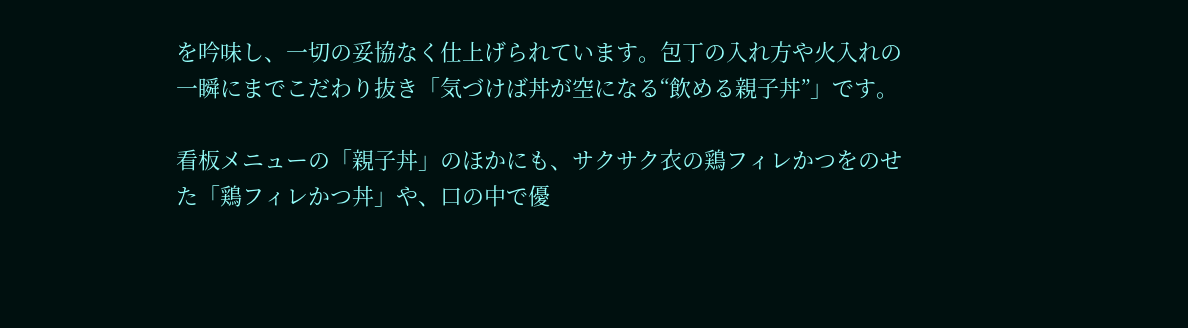を吟味し、一切の妥協なく仕上げられています。包丁の入れ方や火入れの一瞬にまでこだわり抜き「気づけば丼が空になる“飲める親子丼”」です。

看板メニューの「親子丼」のほかにも、サクサク衣の鶏フィレかつをのせた「鶏フィレかつ丼」や、口の中で優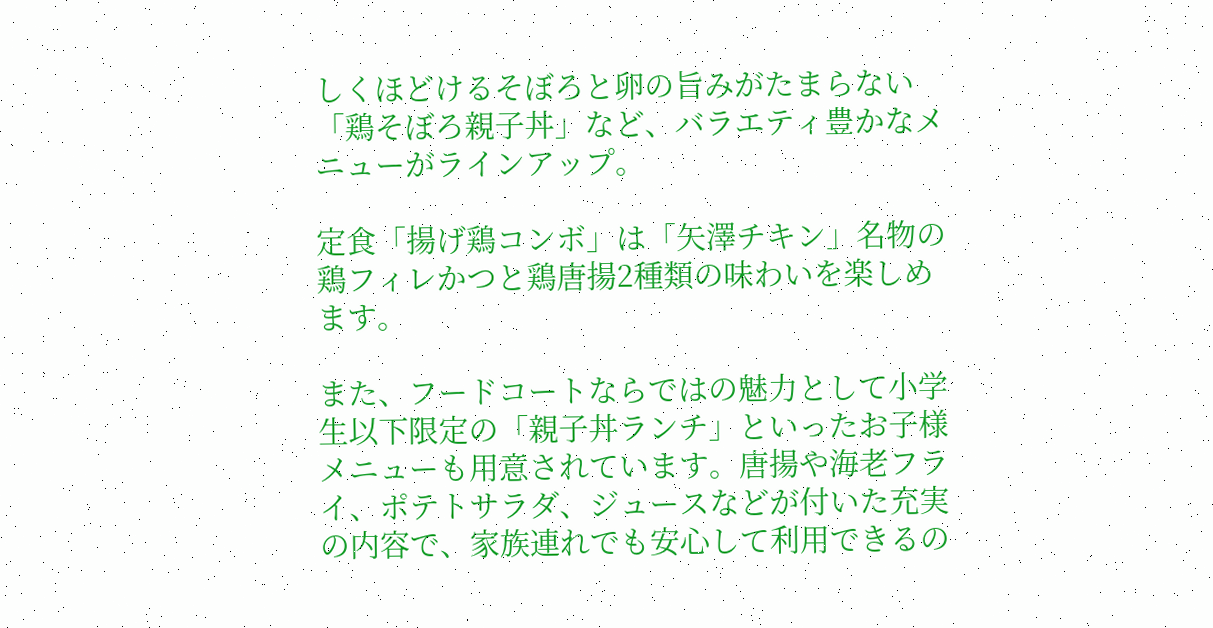しくほどけるそぼろと卵の旨みがたまらない「鶏そぼろ親子丼」など、バラエティ豊かなメニューがラインアップ。

定食「揚げ鶏コンボ」は「矢澤チキン」名物の鶏フィレかつと鶏唐揚2種類の味わいを楽しめます。

また、フードコートならではの魅力として小学生以下限定の「親子丼ランチ」といったお子様メニューも用意されています。唐揚や海老フライ、ポテトサラダ、ジュースなどが付いた充実の内容で、家族連れでも安心して利用できるの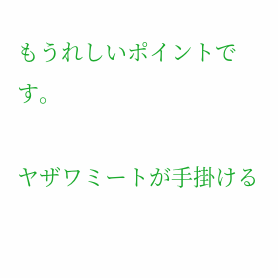もうれしいポイントです。

ヤザワミートが手掛ける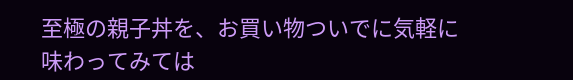至極の親子丼を、お買い物ついでに気軽に味わってみては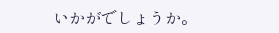いかがでしょうか。